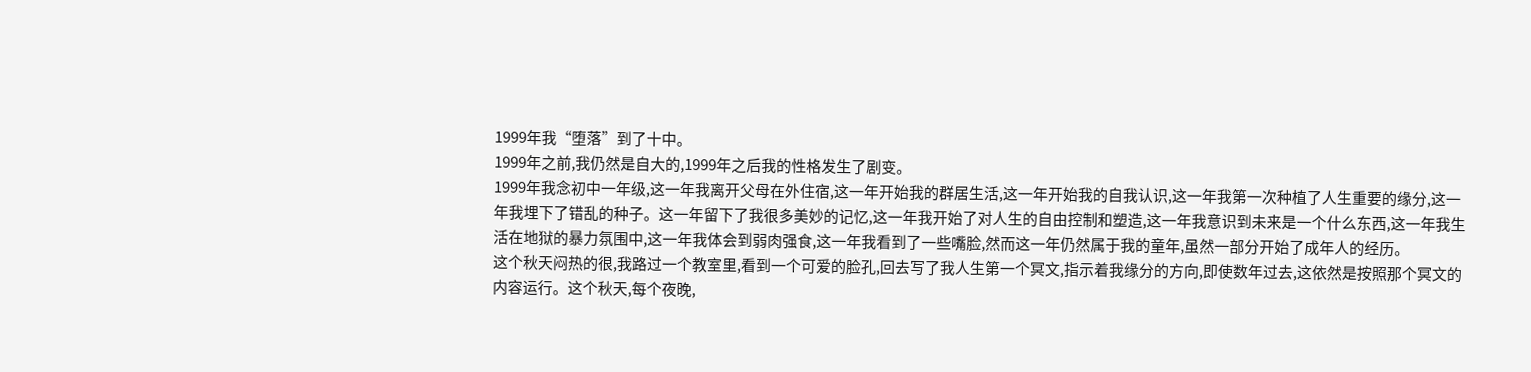1999年我“堕落”到了十中。
1999年之前,我仍然是自大的,1999年之后我的性格发生了剧变。
1999年我念初中一年级,这一年我离开父母在外住宿,这一年开始我的群居生活,这一年开始我的自我认识,这一年我第一次种植了人生重要的缘分,这一年我埋下了错乱的种子。这一年留下了我很多美妙的记忆,这一年我开始了对人生的自由控制和塑造,这一年我意识到未来是一个什么东西,这一年我生活在地狱的暴力氛围中,这一年我体会到弱肉强食,这一年我看到了一些嘴脸,然而这一年仍然属于我的童年,虽然一部分开始了成年人的经历。
这个秋天闷热的很,我路过一个教室里,看到一个可爱的脸孔,回去写了我人生第一个冥文,指示着我缘分的方向,即使数年过去,这依然是按照那个冥文的内容运行。这个秋天,每个夜晚,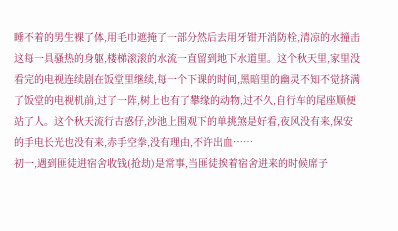睡不着的男生裸了体,用毛巾遮掩了一部分然后去用牙钳开消防栓,清凉的水撞击这每一具骚热的身躯,楼梯滚滚的水流一直留到地下水道里。这个秋天里,家里没看完的电视连续剧在饭堂里继续,每一个下课的时间,黑暗里的幽灵不知不觉挤满了饭堂的电视机前,过了一阵,树上也有了攀缘的动物,过不久,自行车的尾座顺便站了人。这个秋天流行古惑仔,沙池上围观下的单挑煞是好看,夜风没有来,保安的手电长光也没有来,赤手空拳,没有理由,不许出血……
初一,遇到匪徒进宿舍收钱(抢劫)是常事,当匪徒挨着宿舍进来的时候席子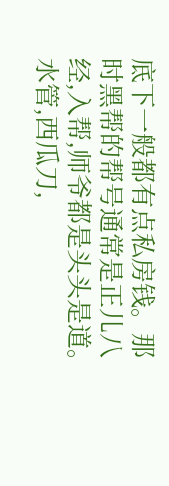底下一般都有点私房钱。那时黑帮的帮号通常是正儿八经,入帮,师爷都是头头是道。水管,西瓜刀,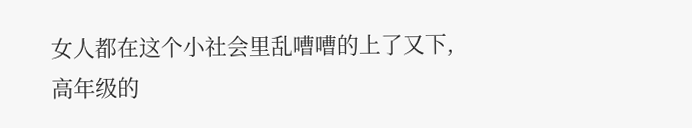女人都在这个小社会里乱嘈嘈的上了又下,高年级的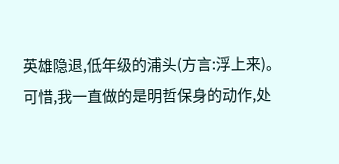英雄隐退,低年级的浦头(方言:浮上来)。
可惜,我一直做的是明哲保身的动作,处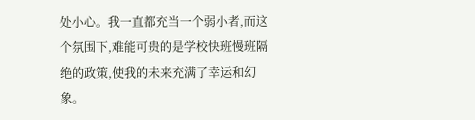处小心。我一直都充当一个弱小者,而这个氛围下,难能可贵的是学校快班慢班隔绝的政策,使我的未来充满了幸运和幻象。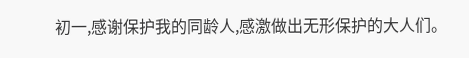初一,感谢保护我的同龄人,感激做出无形保护的大人们。